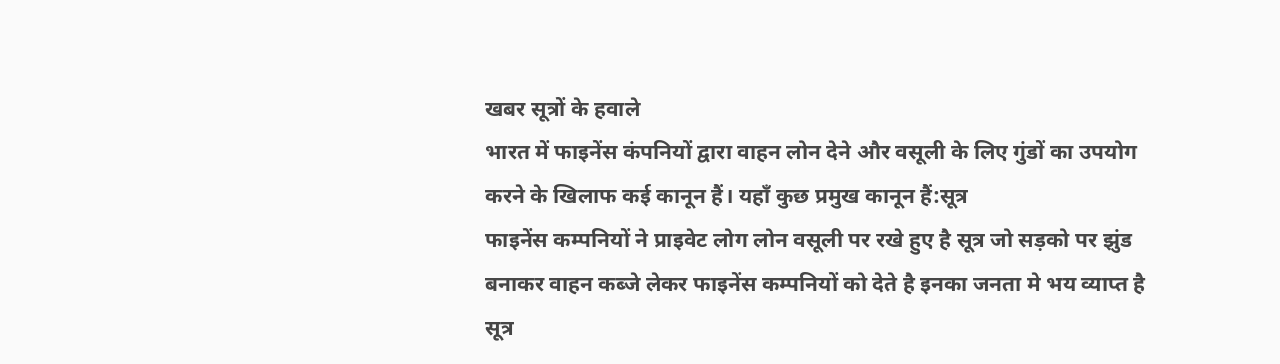खबर सूत्रों के हवाले
भारत में फाइनेंस कंपनियों द्वारा वाहन लोन देने और वसूली के लिए गुंडों का उपयोग करने के खिलाफ कई कानून हैं। यहाँ कुछ प्रमुख कानून हैं:सूत्र
फाइनेंस कम्पनियों ने प्राइवेट लोग लोन वसूली पर रखे हुए है सूत्र जो सड़को पर झुंड बनाकर वाहन कब्जे लेकर फाइनेंस कम्पनियों को देते है इनका जनता मे भय व्याप्त है सूत्र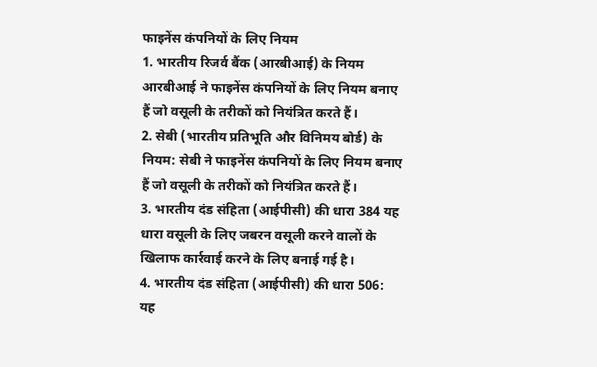फाइनेंस कंपनियों के लिए नियम
1. भारतीय रिजर्व बैंक (आरबीआई) के नियम
आरबीआई ने फाइनेंस कंपनियों के लिए नियम बनाए हैं जो वसूली के तरीकों को नियंत्रित करते हैं।
2. सेबी (भारतीय प्रतिभूति और विनिमय बोर्ड) के नियम: सेबी ने फाइनेंस कंपनियों के लिए नियम बनाए हैं जो वसूली के तरीकों को नियंत्रित करते हैं।
3. भारतीय दंड संहिता (आईपीसी) की धारा 384 यह धारा वसूली के लिए जबरन वसूली करने वालों के खिलाफ कार्रवाई करने के लिए बनाई गई है।
4. भारतीय दंड संहिता (आईपीसी) की धारा 506: यह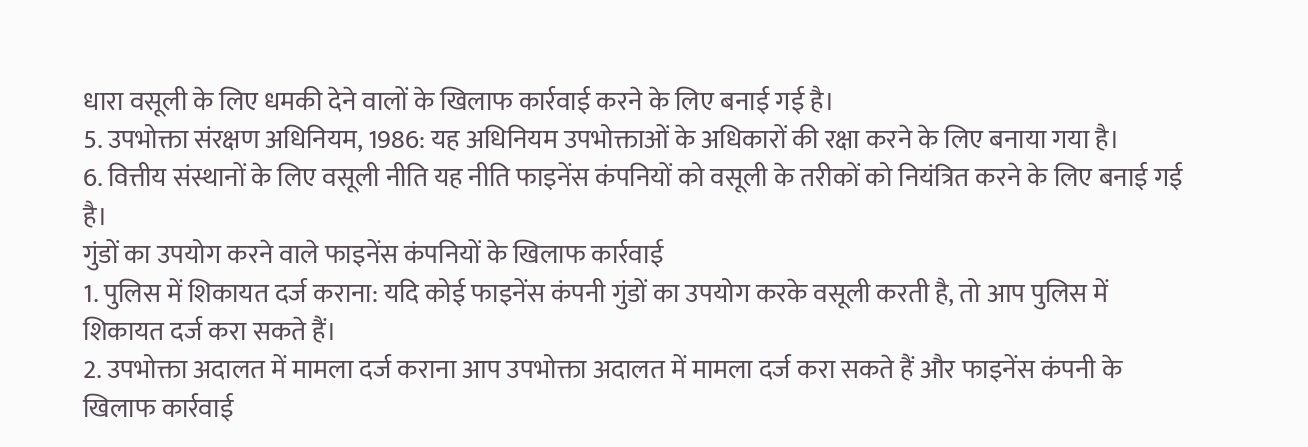धारा वसूली के लिए धमकी देने वालों के खिलाफ कार्रवाई करने के लिए बनाई गई है।
5. उपभोक्ता संरक्षण अधिनियम, 1986: यह अधिनियम उपभोक्ताओं के अधिकारों की रक्षा करने के लिए बनाया गया है।
6. वित्तीय संस्थानों के लिए वसूली नीति यह नीति फाइनेंस कंपनियों को वसूली के तरीकों को नियंत्रित करने के लिए बनाई गई है।
गुंडों का उपयोग करने वाले फाइनेंस कंपनियों के खिलाफ कार्रवाई
1. पुलिस में शिकायत दर्ज कराना: यदि कोई फाइनेंस कंपनी गुंडों का उपयोग करके वसूली करती है, तो आप पुलिस में शिकायत दर्ज करा सकते हैं।
2. उपभोक्ता अदालत में मामला दर्ज कराना आप उपभोक्ता अदालत में मामला दर्ज करा सकते हैं और फाइनेंस कंपनी के खिलाफ कार्रवाई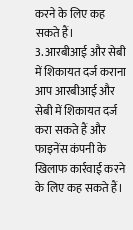करने के लिए कह सकते हैं।
3. आरबीआई और सेबी में शिकायत दर्ज कराना आप आरबीआई और सेबी में शिकायत दर्ज करा सकते हैं और फाइनेंस कंपनी के खिलाफ कार्रवाई करने के लिए कह सकते हैं।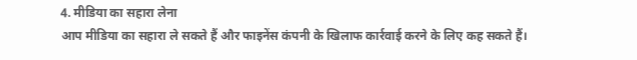4. मीडिया का सहारा लेना
आप मीडिया का सहारा ले सकते हैं और फाइनेंस कंपनी के खिलाफ कार्रवाई करने के लिए कह सकते हैं।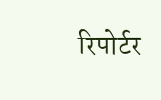रिपोर्टर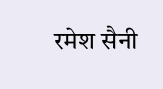रमेश सैनी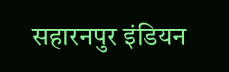सहारनपुर इंडियन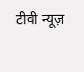टीवी न्यूज़